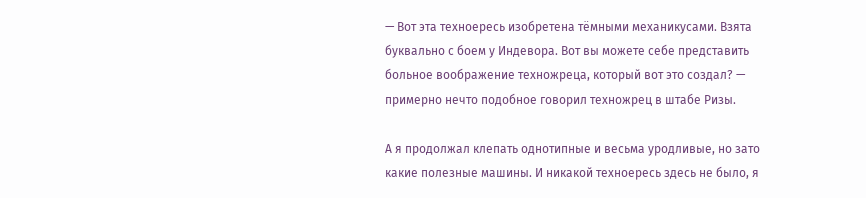— Вот эта техноересь изобретена тёмными механикусами. Взята буквально с боем у Индевора. Вот вы можете себе представить больное воображение техножреца, который вот это создал? — примерно нечто подобное говорил техножрец в штабе Ризы.

А я продолжал клепать однотипные и весьма уродливые, но зато какие полезные машины. И никакой техноересь здесь не было, я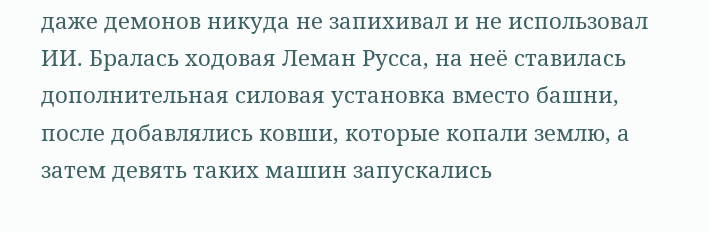даже демонов никуда не запихивал и не использовал ИИ. Бралась ходовая Леман Русса, на неё ставилась дополнительная силовая установка вместо башни, после добавлялись ковши, которые копали землю, а затем девять таких машин запускались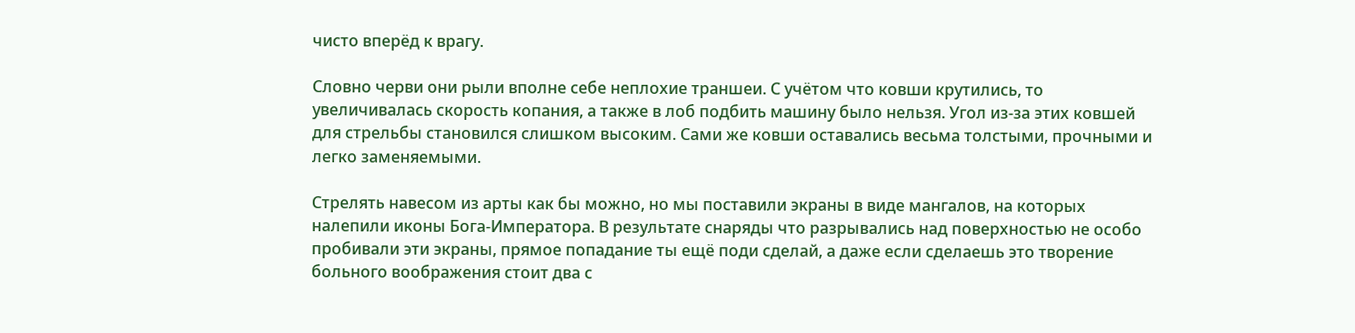чисто вперёд к врагу.

Словно черви они рыли вполне себе неплохие траншеи. С учётом что ковши крутились, то увеличивалась скорость копания, а также в лоб подбить машину было нельзя. Угол из-за этих ковшей для стрельбы становился слишком высоким. Сами же ковши оставались весьма толстыми, прочными и легко заменяемыми.

Стрелять навесом из арты как бы можно, но мы поставили экраны в виде мангалов, на которых налепили иконы Бога-Императора. В результате снаряды что разрывались над поверхностью не особо пробивали эти экраны, прямое попадание ты ещё поди сделай, а даже если сделаешь это творение больного воображения стоит два с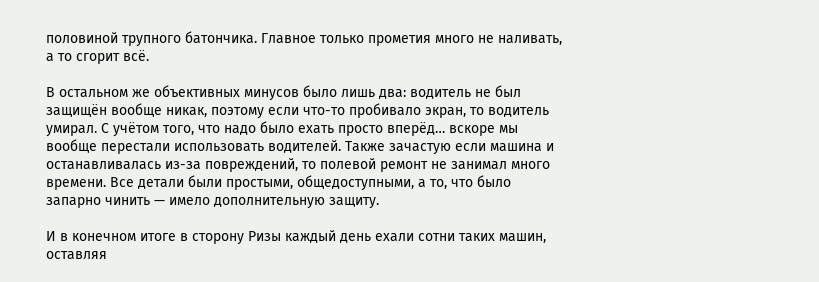половиной трупного батончика. Главное только прометия много не наливать, а то сгорит всё.

В остальном же объективных минусов было лишь два: водитель не был защищён вообще никак, поэтому если что-то пробивало экран, то водитель умирал. С учётом того, что надо было ехать просто вперёд… вскоре мы вообще перестали использовать водителей. Также зачастую если машина и останавливалась из-за повреждений, то полевой ремонт не занимал много времени. Все детали были простыми, общедоступными, а то, что было запарно чинить — имело дополнительную защиту.

И в конечном итоге в сторону Ризы каждый день ехали сотни таких машин, оставляя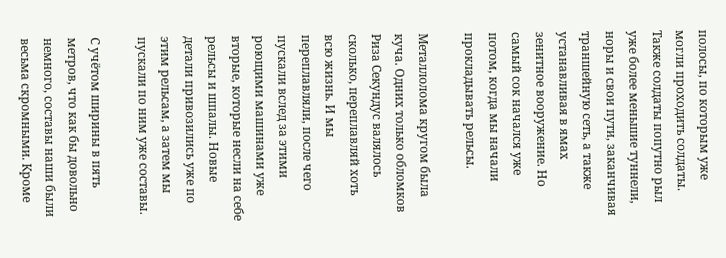полосы, по которым уже могли проходить солдаты. Также солдаты попутно рыл уже более меньшие туннели, норы и свои пути, заканчивая траншейную сеть, а также устанавливая в ямах зенитное вооружение. Но самый сок начался уже потом, когда мы начали прокладывать рельсы.

Металлолома кругом была куча. Одних только обломков Риза Секундус валялось сколько, переплавляй хоть всю жизнь. И мы переплавляли, после чего пускали вслед за этими роющими машинами уже вторые, которые несли на себе рельсы и шпалы. Новые детали привозились уже по этим рельсам, а затем мы пускали по ним уже составы.

С учётом ширины в пять метров, что как бы довольно немного, составы наши были весьма скромными. Кроме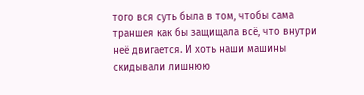того вся суть была в том, чтобы сама траншея как бы защищала всё, что внутри неё двигается. И хоть наши машины скидывали лишнюю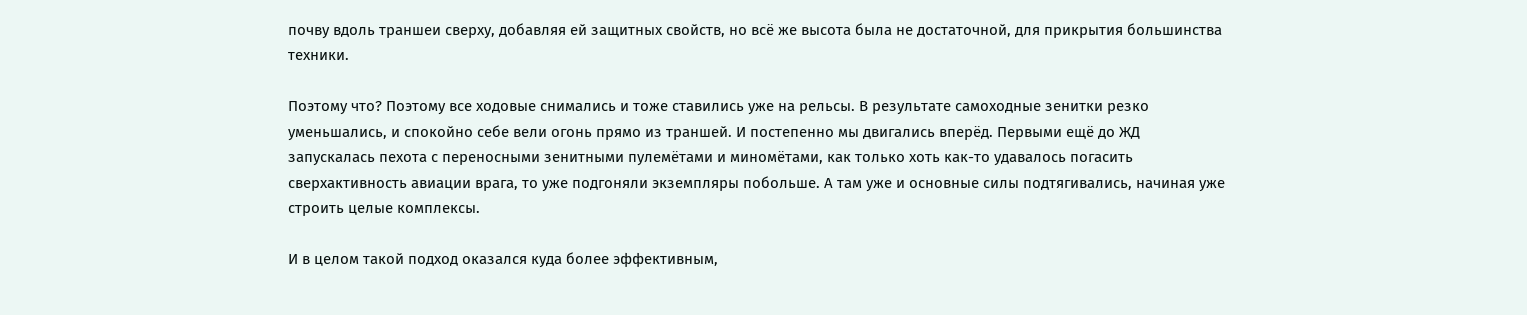почву вдоль траншеи сверху, добавляя ей защитных свойств, но всё же высота была не достаточной, для прикрытия большинства техники.

Поэтому что? Поэтому все ходовые снимались и тоже ставились уже на рельсы. В результате самоходные зенитки резко уменьшались, и спокойно себе вели огонь прямо из траншей. И постепенно мы двигались вперёд. Первыми ещё до ЖД запускалась пехота с переносными зенитными пулемётами и миномётами, как только хоть как-то удавалось погасить сверхактивность авиации врага, то уже подгоняли экземпляры побольше. А там уже и основные силы подтягивались, начиная уже строить целые комплексы.

И в целом такой подход оказался куда более эффективным,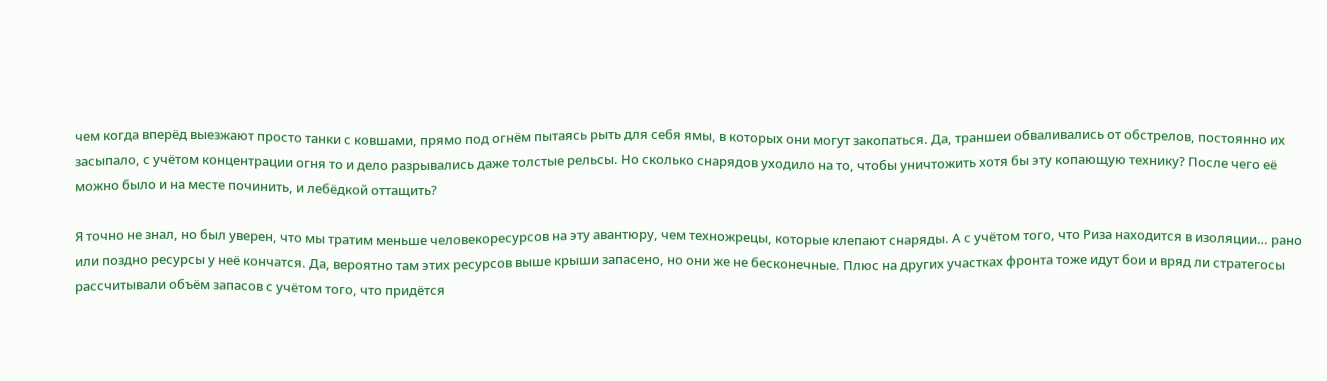чем когда вперёд выезжают просто танки с ковшами, прямо под огнём пытаясь рыть для себя ямы, в которых они могут закопаться. Да, траншеи обваливались от обстрелов, постоянно их засыпало, с учётом концентрации огня то и дело разрывались даже толстые рельсы. Но сколько снарядов уходило на то, чтобы уничтожить хотя бы эту копающую технику? После чего её можно было и на месте починить, и лебёдкой оттащить?

Я точно не знал, но был уверен, что мы тратим меньше человекоресурсов на эту авантюру, чем техножрецы, которые клепают снаряды. А с учётом того, что Риза находится в изоляции… рано или поздно ресурсы у неё кончатся. Да, вероятно там этих ресурсов выше крыши запасено, но они же не бесконечные. Плюс на других участках фронта тоже идут бои и вряд ли стратегосы рассчитывали объём запасов с учётом того, что придётся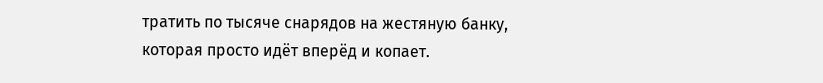тратить по тысяче снарядов на жестяную банку, которая просто идёт вперёд и копает.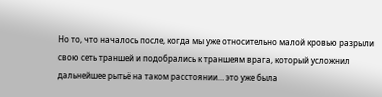Но то, что началось после, когда мы уже относительно малой кровью разрыли свою сеть траншей и подобрались к траншеям врага, который усложнил дальнейшее рытьё на таком расстоянии… это уже была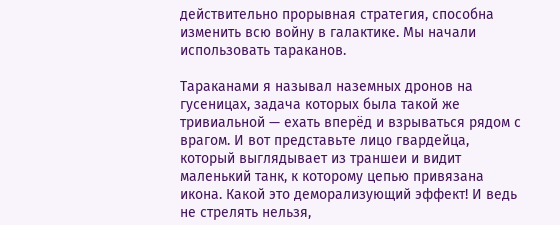действительно прорывная стратегия, способна изменить всю войну в галактике. Мы начали использовать тараканов.

Тараканами я называл наземных дронов на гусеницах, задача которых была такой же тривиальной — ехать вперёд и взрываться рядом с врагом. И вот представьте лицо гвардейца, который выглядывает из траншеи и видит маленький танк, к которому цепью привязана икона. Какой это деморализующий эффект! И ведь не стрелять нельзя,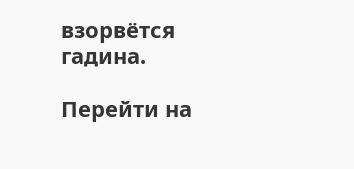взорвётся гадина.

Перейти на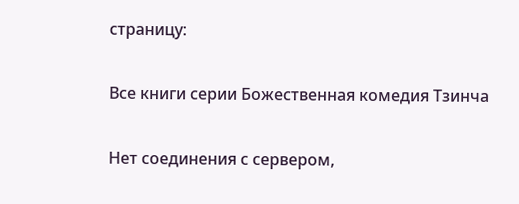страницу:

Все книги серии Божественная комедия Тзинча

Нет соединения с сервером,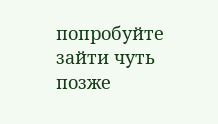попробуйте зайти чуть позже